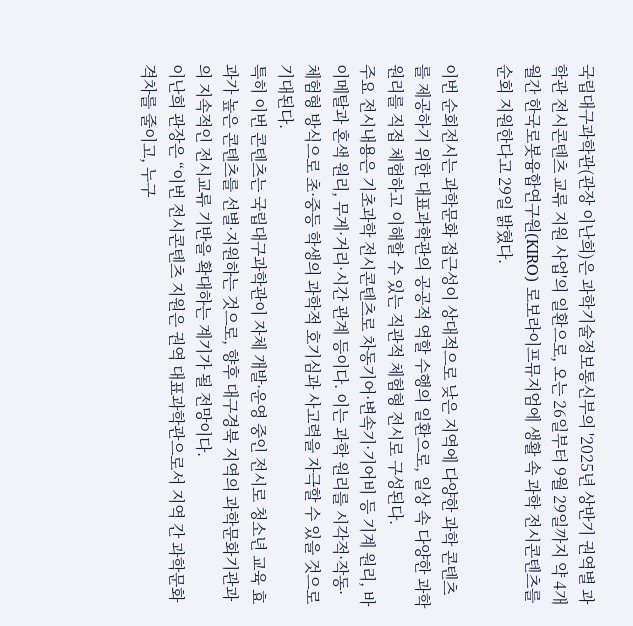국립대구과학관(관장 이난희)은 과학기술정보통신부의 '2025년 상반기 권역별 과학관 전시콘텐츠 교류 지원 사업'의 일환으로, 오는 26일부터 9월 29일까지 약 4개월간 한국로봇융합연구원(KIRO) 로보라이프뮤지엄에 생활 속 과학 전시콘텐츠를 순회 지원한다고 29일 밝혔다.

이번 순회전시는 과학문화 접근성이 상대적으로 낮은 지역에 다양한 과학 콘텐츠를 제공하기 위한 대표과학관의 공공적 역할 수행의 일환으로, 일상 속 다양한 과학 원리를 직접 체험하고 이해할 수 있는 직관적 체험형 전시로 구성된다.
주요 전시내용은 기초과학 전시콘텐츠로 차동기어·변속기·기어비 등 기계 원리, 바이메탈과 혼색 원리, 무게·거리·시간 관계 등이다. 이는 과학 원리를 시각적·작동·체험형 방식으로 초·중등 학생의 과학적 호기심과 사고력을 자극할 수 있을 것으로 기대된다.
특히 이번 콘텐츠는 국립대구과학관이 자체 개발·운영 중인 전시로 청소년 교육 효과가 높은 콘텐츠를 선별·지원하는 것으로, 향후 대구경북 지역의 과학문화기관과의 지속적인 전시교류 기반을 확대하는 계기가 될 전망이다.
이난희 관장은 “이번 전시콘텐츠 지원은 권역 대표과학관으로서 지역 간 과학문화 격차를 줄이고, 누구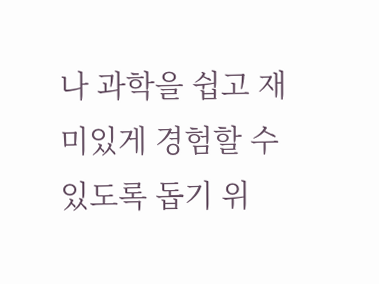나 과학을 쉽고 재미있게 경험할 수 있도록 돕기 위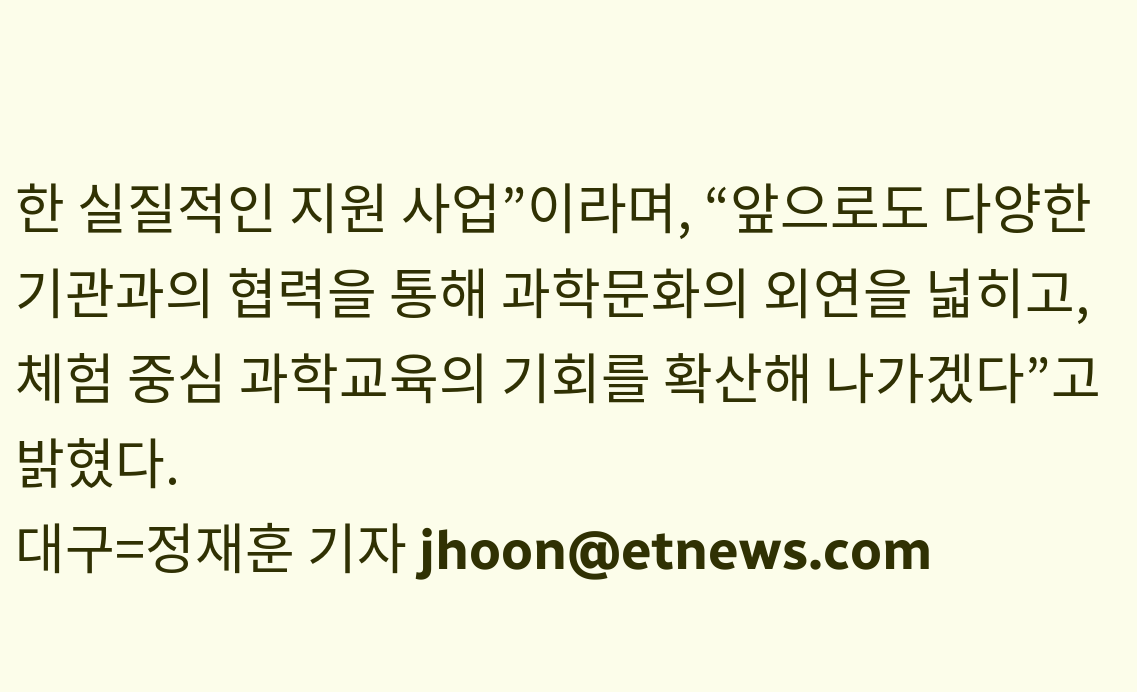한 실질적인 지원 사업”이라며, “앞으로도 다양한 기관과의 협력을 통해 과학문화의 외연을 넓히고, 체험 중심 과학교육의 기회를 확산해 나가겠다”고 밝혔다.
대구=정재훈 기자 jhoon@etnews.com